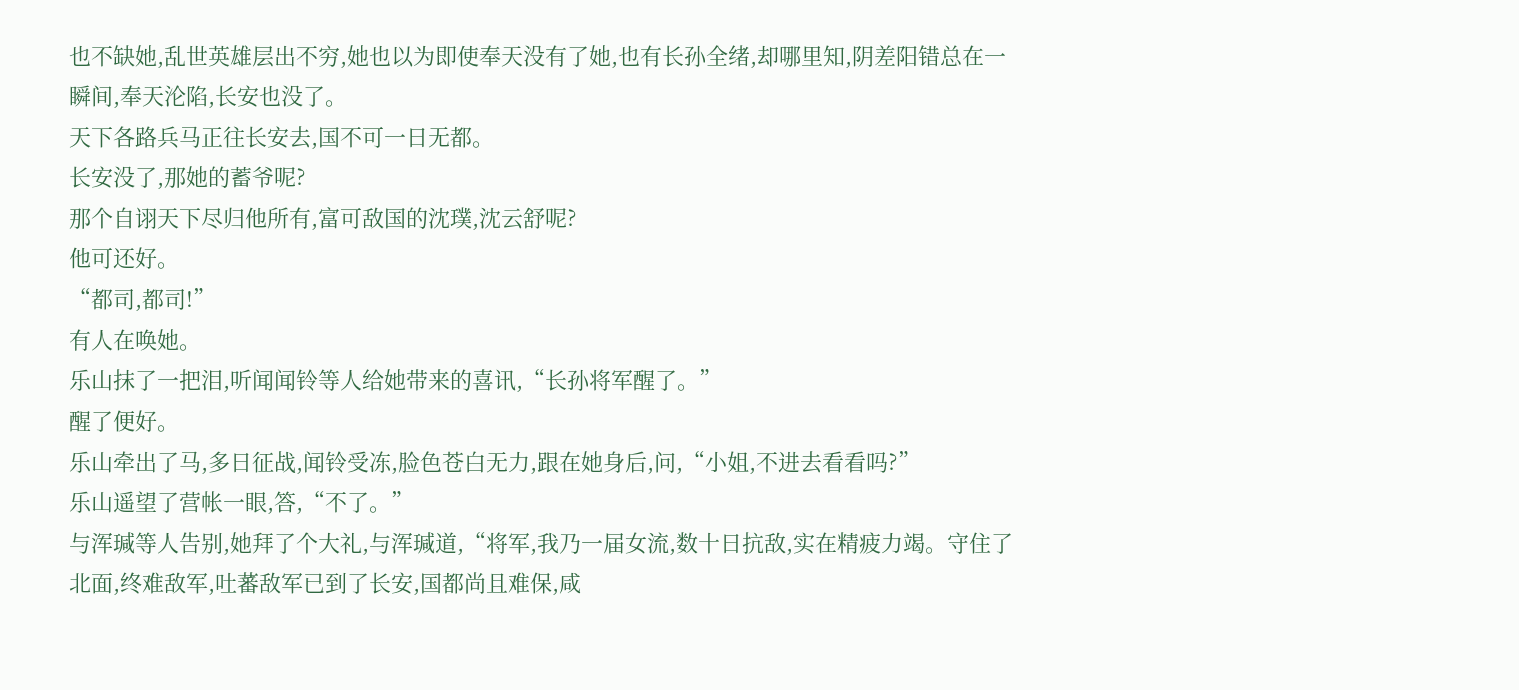也不缺她,乱世英雄层出不穷,她也以为即使奉天没有了她,也有长孙全绪,却哪里知,阴差阳错总在一瞬间,奉天沦陷,长安也没了。
天下各路兵马正往长安去,国不可一日无都。
长安没了,那她的蓄爷呢?
那个自诩天下尽归他所有,富可敌国的沈璞,沈云舒呢?
他可还好。
“都司,都司!”
有人在唤她。
乐山抹了一把泪,听闻闻铃等人给她带来的喜讯,“长孙将军醒了。”
醒了便好。
乐山牵出了马,多日征战,闻铃受冻,脸色苍白无力,跟在她身后,问,“小姐,不进去看看吗?”
乐山遥望了营帐一眼,答,“不了。”
与浑瑊等人告别,她拜了个大礼,与浑瑊道,“将军,我乃一届女流,数十日抗敌,实在精疲力竭。守住了北面,终难敌军,吐蕃敌军已到了长安,国都尚且难保,咸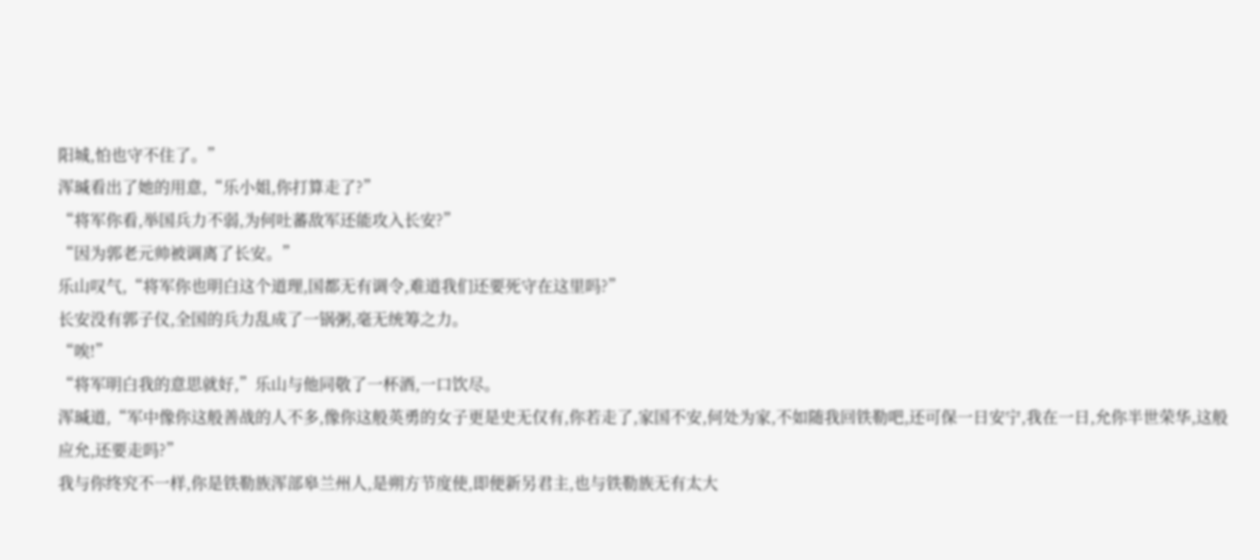阳城,怕也守不住了。”
浑瑊看出了她的用意,“乐小姐,你打算走了?”
“将军你看,举国兵力不弱,为何吐蕃敌军还能攻入长安?”
“因为郭老元帅被调离了长安。”
乐山叹气,“将军你也明白这个道理,国都无有调令,难道我们还要死守在这里吗?”
长安没有郭子仪,全国的兵力乱成了一锅粥,毫无统筹之力。
“唉!”
“将军明白我的意思就好,”乐山与他同敬了一杯酒,一口饮尽。
浑瑊道,“军中像你这般善战的人不多,像你这般英勇的女子更是史无仅有,你若走了,家国不安,何处为家,不如随我回铁勒吧,还可保一日安宁,我在一日,允你半世荣华,这般应允,还要走吗?”
我与你终究不一样,你是铁勒族浑部皋兰州人,是朔方节度使,即便新另君主,也与铁勒族无有太大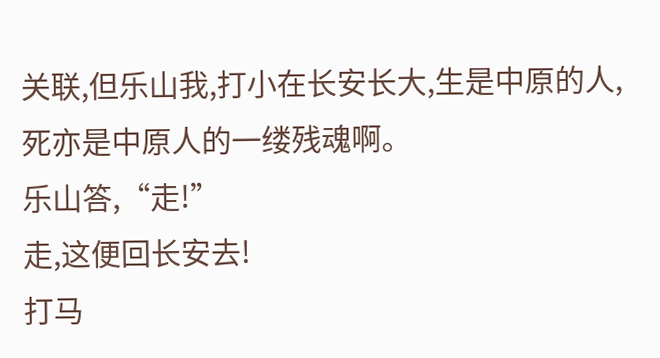关联,但乐山我,打小在长安长大,生是中原的人,死亦是中原人的一缕残魂啊。
乐山答,“走!”
走,这便回长安去!
打马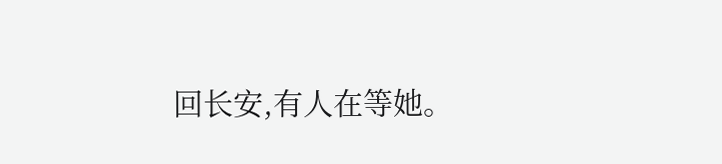回长安,有人在等她。